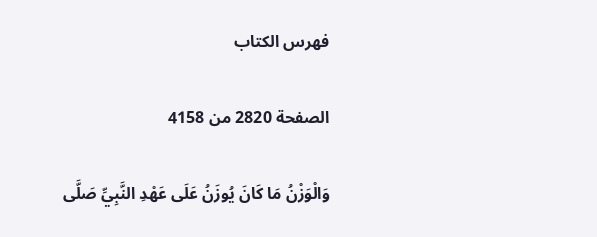فهرس الكتاب

الصفحة 2820 من 4158

وَالْوَزْنُ مَا كَانَ يُوزَنُ عَلَى عَهْدِ النَّبِيِّ صَلَّى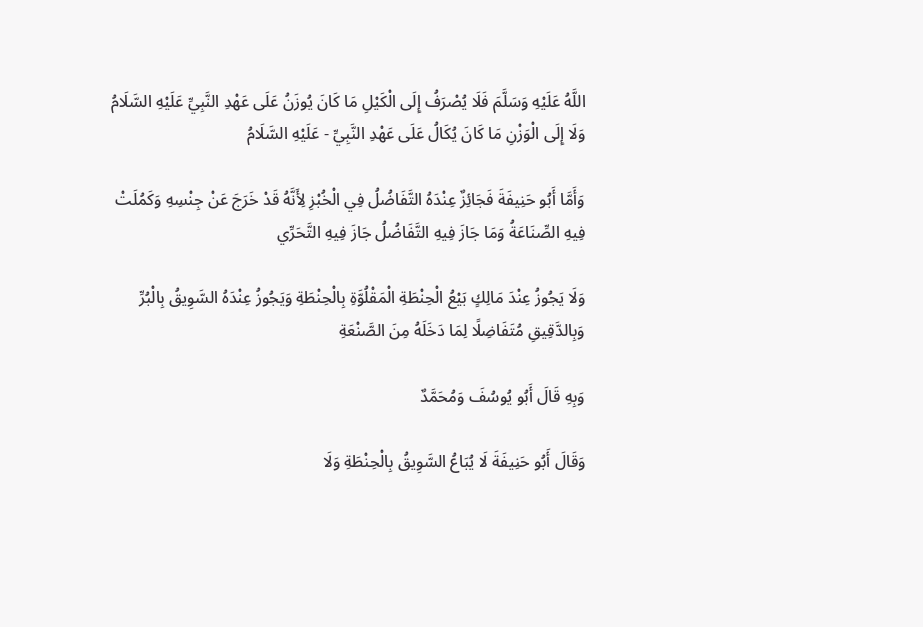اللَّهُ عَلَيْهِ وَسَلَّمَ فَلَا يُصْرَفُ إِلَى الْكَيْلِ مَا كَانَ يُوزَنُ عَلَى عَهْدِ النَّبِيِّ عَلَيْهِ السَّلَامُ وَلَا إِلَى الْوَزْنِ مَا كَانَ يُكَالُ عَلَى عَهْدِ النَّبِيِّ - عَلَيْهِ السَّلَامُ

وَأَمَّا أَبُو حَنِيفَةَ فَجَائِزٌ عِنْدَهُ التَّفَاضُلُ فِي الْخُبْزِ لِأَنَّهُ قَدْ خَرَجَ عَنْ جِنْسِهِ وَكَمُلَتْ فِيهِ الصِّنَاعَةُ وَمَا جَازَ فِيهِ التَّفَاضُلُ جَازَ فِيهِ التَّحَرِّي

وَلَا يَجُوزُ عِنْدَ مَالِكٍ بَيْعُ الْحِنْطَةِ الْمَقْلُوَّةِ بِالْحِنْطَةِ وَيَجُوزُ عِنْدَهُ السَّوِيقُ بِالْبُرِّ وَبِالدَّقِيقِ مُتَفَاضِلًا لِمَا دَخَلَهُ مِنَ الصَّنْعَةِ

وَبِهِ قَالَ أَبُو يُوسُفَ وَمُحَمَّدٌ

وَقَالَ أَبُو حَنِيفَةَ لَا يُبَاعُ السَّوِيقُ بِالْحِنْطَةِ وَلَا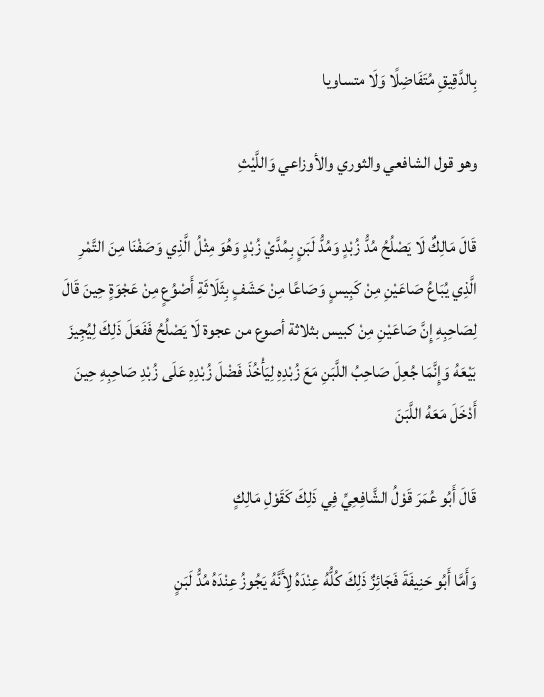بِالدَّقِيقِ مُتَفَاضِلًا وَلَا متساويا

وهو قول الشافعي والثوري والأوزاعي وَاللَّيْثِ

قَالَ مَالِكٌ لَا يَصْلُحُ مُدُّ زُبْدٍ وَمُدُّ لَبَنٍ بِمُدَّيْ زُبْدٍ وَهُوَ مِثْلُ الَّذِي وَصَفْنَا مِنَ التَّمْرِ الَّذِي يُبَاعُ صَاعَيْنِ مِنْ كَبِيسٍ وَصَاعًا مِنْ حَشَفٍ بِثَلَاثَةِ أَصْوُعٍ مِنْ عَجْوَةٍ حِينَ قَالَ لِصَاحِبِهِ إِنَّ صَاعَيْنِ مِنْ كبيس بثلاثة أصوع من عجوة لَا يَصْلُحُ فَفَعَلَ ذَلِكَ لِيُجِيزَ بَيْعَهُ وَإِنَّمَا جُعِلَ صَاحِبُ اللَّبَنِ مَعَ زُبْدِهِ لِيَأْخُذَ فَضْلَ زُبْدِهِ عَلَى زُبْدِ صَاحِبِهِ حِينَ أَدْخَلَ مَعَهُ اللَّبَنَ

قَالَ أَبُو عُمَرَ قَوْلُ الشَّافِعِيِّ فِي ذَلِكَ كَقَوْلِ مَالِكٍ

وَأَمَّا أَبُو حَنِيفَةَ فَجَائِزٌ ذَلِكَ كُلُّهُ عِنْدَهُ لِأَنَّهُ يَجُوزُ عِنْدَهُ مُدُّ لَبَنٍ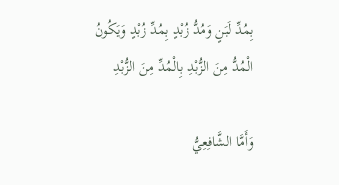بِمُدِّ لَبَنٍ وَمُدُّ زُبْدٍ بِمُدِّ زُبْدٍ وَيَكُونُ الْمُدُّ مِنَ الزُّبْدِ بِالْمُدِّ مِنَ الزُّبْدِ

وَأَمَّا الشَّافِعِيُّ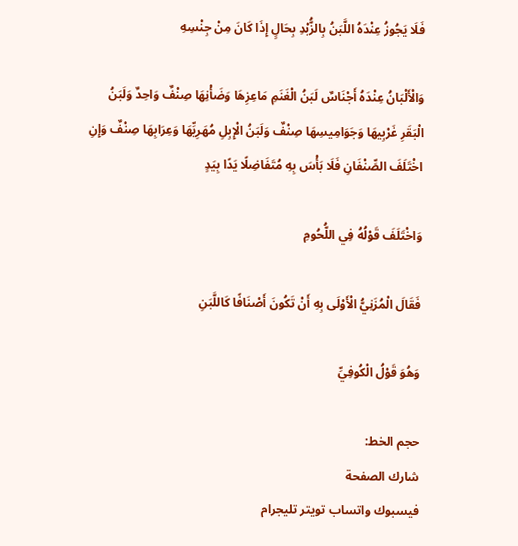فَلَا يَجُوزُ عِنْدَهُ اللَّبَنُ بِالزُّبْدِ بِحَالٍ إِذَا كَانَ مِنْ جِنْسِهِ

وَالْأَلْبَانُ عِنْدَهُ أَجْنَاسٌ لَبَنُ الْغَنَمِ مَاعِزِهَا وَضَأْنِهَا صِنْفٌ وَاحِدٌ وَلَبَنُ الْبَقَرِ غَرْبِيهَا وَجَوَامِيسِهَا صِنْفٌ وَلَبَنُ الْإِبِلِ مُهَرِيِّهَا وَعِرَابِهَا صِنْفٌ وَإِنِ اخْتَلَفَ الصِّنْفَانِ فَلَا بَأْسَ بِهِ مُتَفَاضِلًا يَدًا بِيَدٍ

وَاخْتَلَفَ قَوْلُهُ فِي اللُّحُومِ

فَقَالَ الْمُزَنِيُّ الْأَوْلَى بِهِ أَنْ تَكُونَ أَصْنَافًا كَاللَّبَنِ

وَهُوَ قَوْلُ الْكُوفِيِّ

حجم الخط:
شارك الصفحة
فيسبوك واتساب تويتر تليجرام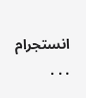انستجرام
. . .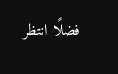فضلًا انتظر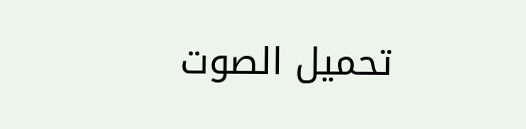تحميل الصوت